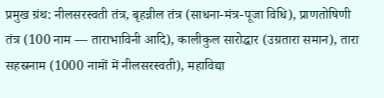प्रमुख ग्रंथ: नीलसरस्वती तंत्र, बृहन्नील तंत्र (साधना-मंत्र-पूजा विधि), प्राणतोषिणी तंत्र (100 नाम — ताराभाविनी आदि), कालीकुल सारोद्धार (उग्रतारा समान), तारा सहस्रनाम (1000 नामों में नीलसरस्वती), महाविद्या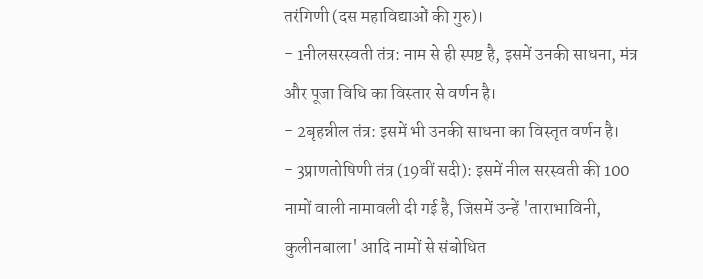तरंगिणी (दस महाविद्याओं की गुरु)।
- 1नीलसरस्वती तंत्र: नाम से ही स्पष्ट है, इसमें उनकी साधना, मंत्र और पूजा विधि का विस्तार से वर्णन है।
- 2बृहन्नील तंत्र: इसमें भी उनकी साधना का विस्तृत वर्णन है।
- 3प्राणतोषिणी तंत्र (19वीं सदी): इसमें नील सरस्वती की 100 नामों वाली नामावली दी गई है, जिसमें उन्हें 'ताराभाविनी, कुलीनबाला' आदि नामों से संबोधित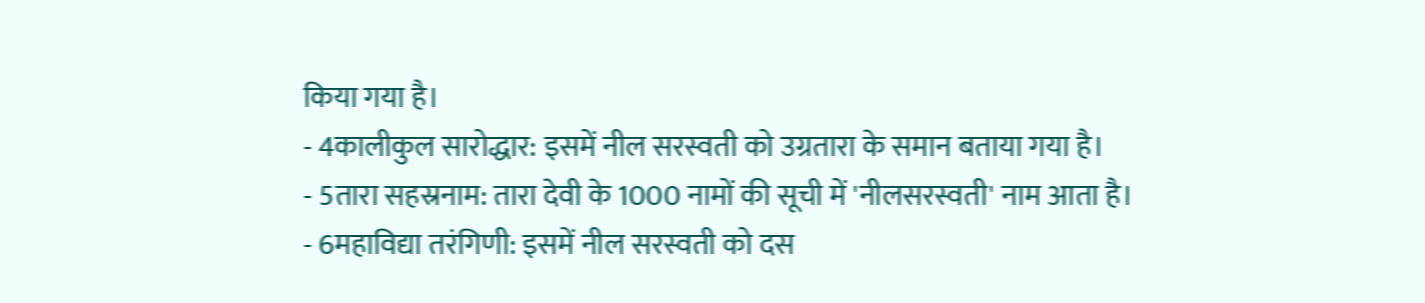किया गया है।
- 4कालीकुल सारोद्धार: इसमें नील सरस्वती को उग्रतारा के समान बताया गया है।
- 5तारा सहस्रनाम: तारा देवी के 1000 नामों की सूची में 'नीलसरस्वती' नाम आता है।
- 6महाविद्या तरंगिणी: इसमें नील सरस्वती को दस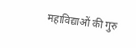महाविद्याओं की गुरु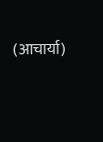(आचार्या)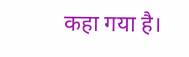कहा गया है।